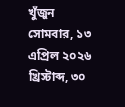খুঁজুন
সোমবার, ১৩ এপ্রিল ২০২৬ খ্রিস্টাব্দ, ৩০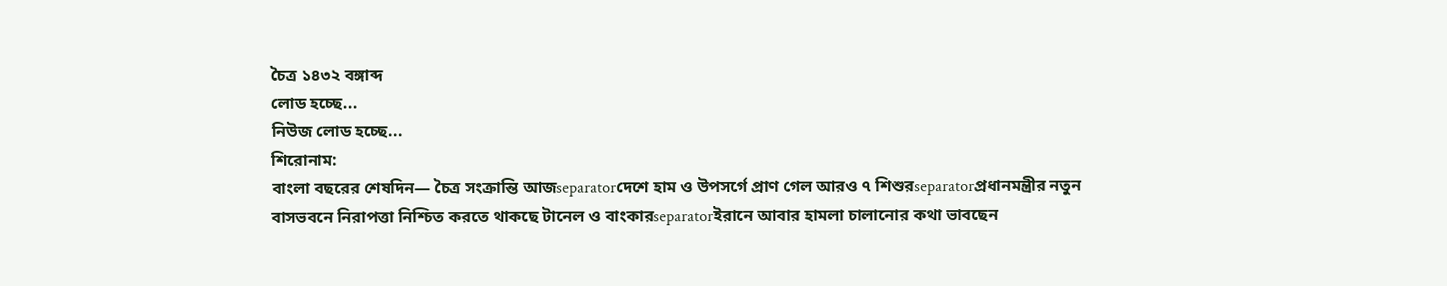চৈত্র ১৪৩২ বঙ্গাব্দ
লোড হচ্ছে...
নিউজ লোড হচ্ছে...
শিরোনাম:
বাংলা বছরের শেষদিন— চৈত্র সংক্রান্তি আজseparatorদেশে হাম ও উপসর্গে প্রাণ গেল আরও ৭ শিশুরseparatorপ্রধানমন্ত্রীর নতুন বাসভবনে নিরাপত্তা নিশ্চিত করতে থাকছে টানেল ও বাংকারseparatorইরানে আবার হামলা চালানোর কথা ভাবছেন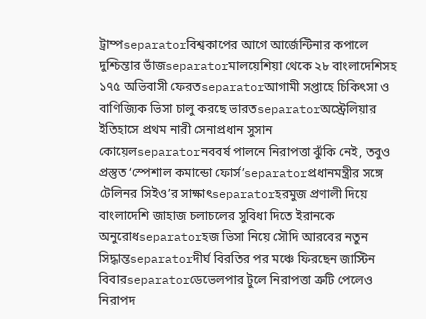ট্রাম্পseparatorবিশ্বকাপের আগে আর্জেন্টিনার কপালে দুশ্চিন্তার ভাঁজseparatorমালয়েশিয়া থেকে ২৮ বাংলাদেশিসহ ১৭৫ অভিবাসী ফেরতseparatorআগামী সপ্তাহে চিকিৎসা ও বাণিজ্যিক ভিসা চালু করছে ভারতseparatorঅস্ট্রেলিয়ার ইতিহাসে প্রথম নারী সেনাপ্রধান সুসান কোয়েলseparatorনববর্ষ পালনে নিরাপত্তা ঝুঁকি নেই, তবুও প্রস্তুত ‌‘স্পেশাল কমান্ডো ফোর্স’separatorপ্রধানমন্ত্রীর সঙ্গে টেলিনর সিইও’র সাক্ষাৎseparatorহরমুজ প্রণালী দিয়ে বাংলাদেশি জাহাজ চলাচলের সুবিধা দিতে ইরা‌নকে অনুরোধseparatorহজ ভিসা নিয়ে সৌদি আরবের নতুন সিদ্ধান্তseparatorদীর্ঘ বিরতির পর মঞ্চে ফিরছেন জাস্টিন বিবারseparatorডেভেলপার টুলে নিরাপত্তা ত্রুটি পেলেও নিরাপদ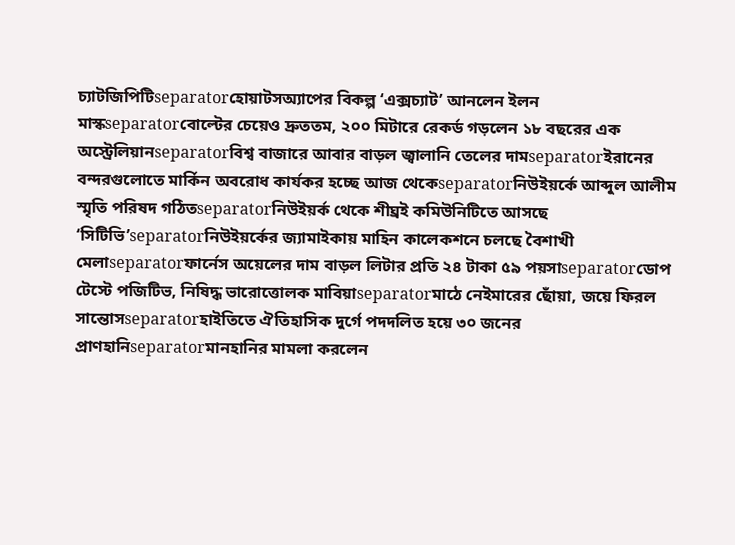চ্যাটজিপিটিseparatorহোয়াটসঅ্যাপের বিকল্প ‘এক্সচ্যাট’ আনলেন ইলন মাস্কseparatorবোল্টের চেয়েও দ্রুততম, ২০০ মিটারে রেকর্ড গড়লেন ১৮ বছরের এক অস্ট্রেলিয়ানseparatorবিশ্ব বাজারে আবার বাড়ল জ্বালানি তেলের দামseparatorইরানের বন্দরগুলোতে মার্কিন অবরোধ কার্যকর হচ্ছে আজ থেকেseparatorনিউইয়র্কে আব্দুল আলীম স্মৃতি পরিষদ গঠিতseparatorনিউইয়র্ক থেকে শীঘ্রই কমিউনিটিতে আসছে ‘সিটিভি’separatorনিউইয়র্কের জ্যামাইকায় মাহিন কালেকশনে চলছে বৈশাখী মেলাseparatorফার্নেস অয়েলের দাম বাড়ল লিটার প্রতি ২৪ টাকা ৫৯ পয়সাseparatorডোপ টেস্টে পজিটিভ, নিষিদ্ধ ভারোত্তোলক মাবিয়াseparatorমাঠে নেইমারের ছোঁয়া, জয়ে ফিরল সান্তোসseparatorহাইতিতে ঐতিহাসিক দুর্গে পদদলিত হয়ে ৩০ জনের প্রাণহানিseparatorমানহানির মামলা করলেন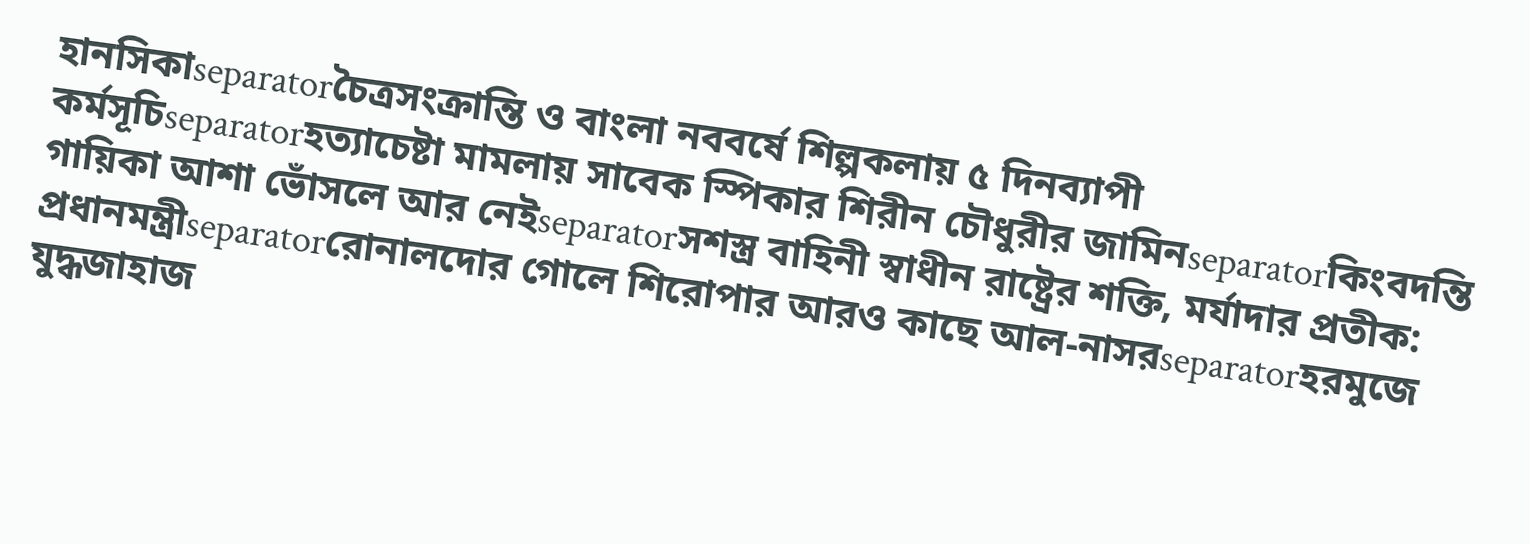হানসিকাseparatorচৈত্রসংক্রান্তি ও বাংলা নববর্ষে শিল্পকলায় ৫ দিনব্যাপী কর্মসূচিseparatorহত্যাচেষ্টা মামলায় সাবেক স্পিকার শিরীন চৌধুরীর জামিনseparatorকিংবদন্তি গায়িকা আশা ভোঁসলে আর নেইseparatorসশস্ত্র বাহিনী স্বাধীন রাষ্ট্রের শক্তি, মর্যাদার প্রতীক: প্রধানমন্ত্রীseparatorরোনালদোর গোলে শিরোপার আরও কাছে আল-নাসরseparatorহরমুজে যুদ্ধজাহাজ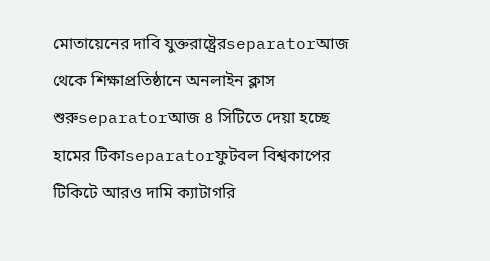মোতায়েনের দাবি যুক্তরাষ্ট্রেরseparatorআজ থেকে শিক্ষাপ্রতিষ্ঠানে অনলাইন ক্লাস শুরুseparatorআজ ৪ সিটিতে দেয়া হচ্ছে হামের টিকাseparatorফুটবল বিশ্বকাপের টিকিটে আরও দামি ক্যাটাগরি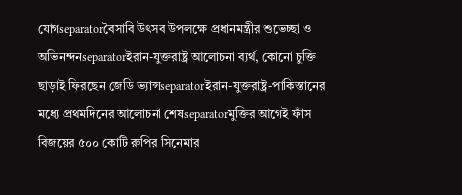যোগseparatorবৈসাবি উৎসব উপলক্ষে প্রধানমন্ত্রীর শুভেচ্ছা ও অভিনন্দনseparatorইরান-যুক্তরাষ্ট্র আলোচনা ব্যর্থ, কোনো চুক্তি ছাড়াই ফিরছেন জেডি ভ্যান্সseparatorইরান-যুক্তরাষ্ট্র-পাকিস্তানের মধ্যে প্রথমদিনের আলোচনা শেষseparatorমুক্তির আগেই ফাঁস বিজয়ের ৫০০ কোটি রুপির সিনেমার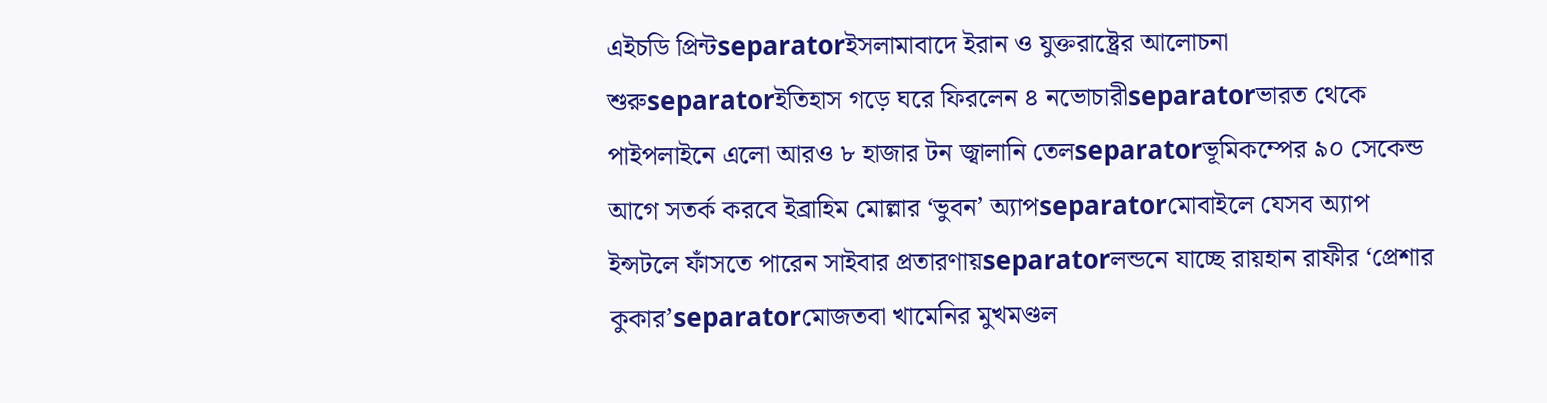এইচডি প্রিন্টseparatorইসলামাবাদে ইরান ও যুক্তরাষ্ট্রের আলোচনা শুরুseparatorইতিহাস গড়ে ঘরে ফিরলেন ৪ নভোচারীseparatorভারত থেকে পাইপলাইনে এলো আরও ৮ হাজার টন জ্বালানি তেলseparatorভূমিকম্পের ৯০ সেকেন্ড আগে সতর্ক করবে ইব্রাহিম মোল্লার ‘ভুবন’ অ্যাপseparatorমোবাইলে যেসব অ্যাপ ইন্সটলে ফাঁসতে পারেন সাইবার প্রতারণায়separatorলন্ডনে যাচ্ছে রায়হান রাফীর ‘প্রেশার কুকার’separatorমোজতবা খামেনির মুখমণ্ডল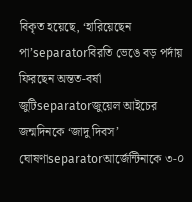বিকৃত হয়েছে, ‘হারিয়েছেন পা’separatorবিরতি ভেঙে বড় পর্দায় ফিরছেন অন্তত-বর্ষা জুটিseparatorজুয়েল আইচের জন্মদিনকে ‘জাদু দিবস’ ঘোষণাseparatorআর্জেন্টিনাকে ৩-০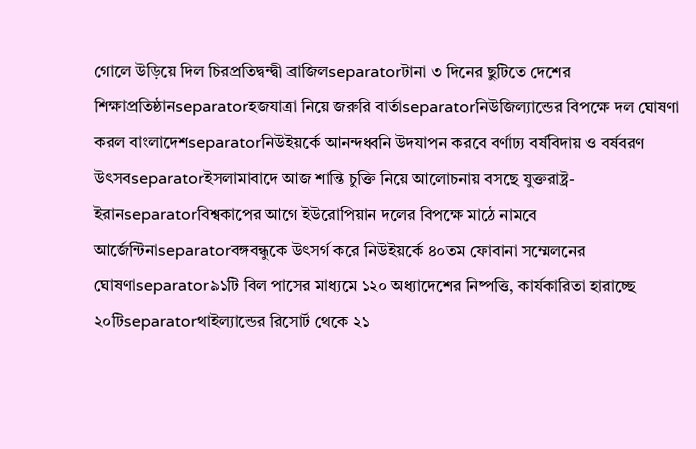গোলে উড়িয়ে দিল চিরপ্রতিদ্বন্দ্বী ব্রাজিলseparatorটানা ৩ দিনের ছুটিতে দেশের শিক্ষাপ্রতিষ্ঠানseparatorহজযাত্রা নিয়ে জরুরি বার্তাseparatorনিউজিল্যান্ডের বিপক্ষে দল ঘোষণা করল বাংলাদেশseparatorনিউইয়র্কে আনন্দধ্বনি উদযাপন করবে বর্ণাঢ্য বর্ষবিদায় ও বর্ষবরণ উৎসবseparatorইসলামাবাদে আজ শান্তি চুক্তি নিয়ে আলোচনায় বসছে যুক্তরাষ্ট্র-ইরানseparatorবিশ্বকাপের আগে ইউরোপিয়ান দলের বিপক্ষে মাঠে নামবে আর্জেন্টিনাseparatorবঙ্গবন্ধুকে উৎসর্গ করে নিউইয়র্কে ৪০তম ফোবানা সম্মেলনের ঘোষণাseparator৯১টি বিল পাসের মাধ্যমে ১২০ অধ্যাদেশের নিষ্পত্তি, কার্যকারিতা হারাচ্ছে ২০টিseparatorথাইল্যান্ডের রিসোর্ট থেকে ২১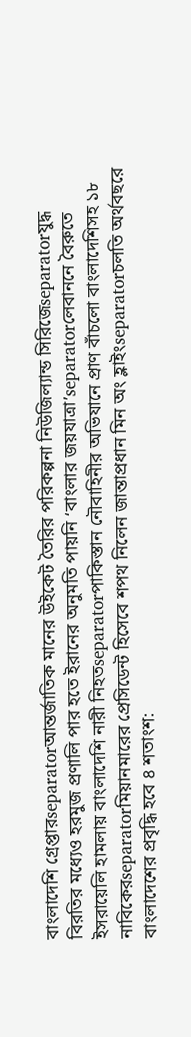বাংলাদেশি গ্রেপ্তারseparatorআন্তর্জাতিক মানের উইকেট তৈরির পরিকল্পনা নিউজিল্যান্ড সিরিজেseparatorযুদ্ধ বিরতির মধ্যেও হরমুজ প্রণালি পার হতে ইরানের অনুমতি পায়নি ‘বাংলার জয়যাত্রা’separatorলেবাননে বৈরুতে ইসরায়েলি হামলায় বাংলাদেশি নারী নিহতseparatorপাকিস্তান নৌবাহিনীর অভিযানে প্রাণ বাঁচলো বাংলাদেশিসহ ১৮ নাবিকেরseparatorমিয়ানমারের প্রেসিডেন্ট হিসেবে শপথ নিলেন জান্তাপ্রধান মিন অং হ্লাইংseparatorচলতি অর্থবছরে বাংলাদেশের প্রবৃদ্ধি হবে ৪ শতাংশ: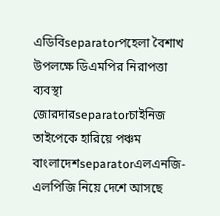এডিবিseparatorপহেলা বৈশাখ উপলক্ষে ডিএমপির নিরাপত্তা ব্যবস্থা জোরদারseparatorচাইনিজ তাইপেকে হারিয়ে পঞ্চম বাংলাদেশseparatorএলএনজি-এলপিজি নিয়ে দেশে আসছে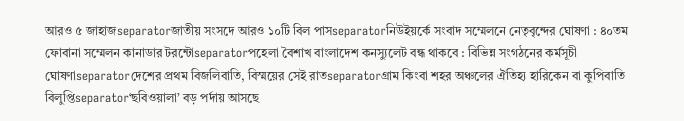আরও ৫ জাহাজseparatorজাতীয় সংসদে আরও ১০টি বিল পাসseparatorনিউইয়র্কে সংবাদ সম্মেলনে নেতৃবৃন্দের ঘোষণা : ৪০তম ফোবানা সম্মেলন কানাডার টরন্টোseparatorপহেলা বৈশাখ বাংলাদেশ কনস্যুলেট বন্ধ থাকবে : বিভিন্ন সংগঠনের কর্মসূচী ঘোষণাseparatorদেশের প্রথম বিজলিবাতি, বিস্ময়ের সেই রাতseparatorগ্রাম কিংবা শহর অঞ্চলের ঐতিহ্য হারিকেন বা কুপিবাতি বিলুপ্তিseparator‘ছবিওয়ালা’ বড় পর্দায় আসছে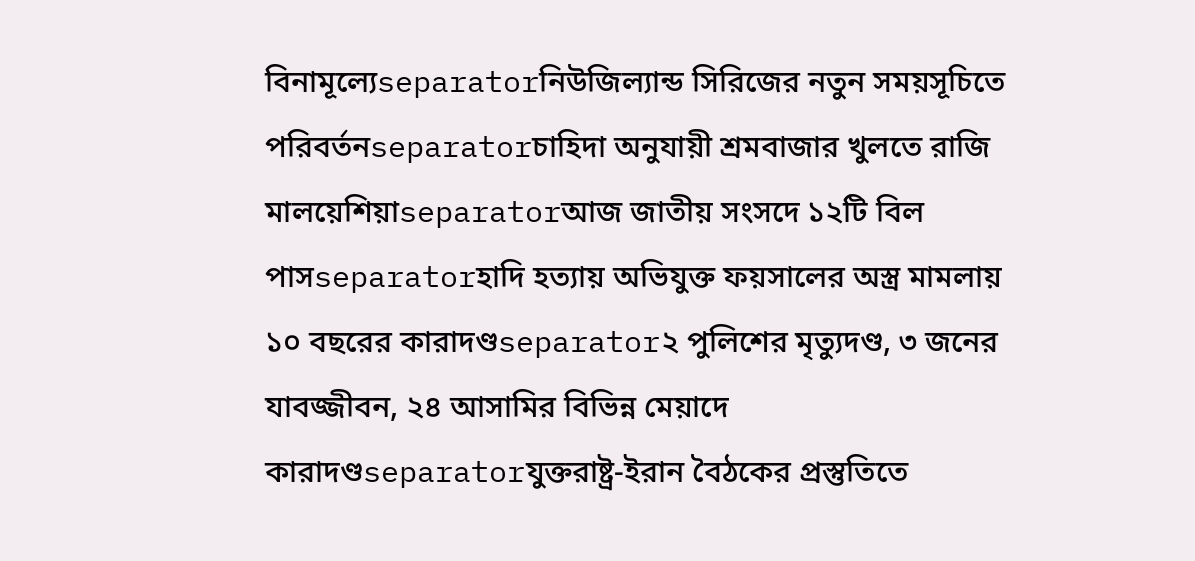বিনামূল্যেseparatorনিউজিল্যান্ড সিরিজের নতুন সময়সূচিতে পরিবর্তনseparatorচাহিদা অনুযায়ী শ্রমবাজার খুলতে রাজি মালয়েশিয়াseparatorআজ জাতীয় সংসদে ১২টি বিল পাসseparatorহাদি হত্যায় অভিযুক্ত ফয়সালের অস্ত্র মামলায় ১০ বছরের কারাদণ্ডseparator২ পুলিশের মৃত্যুদণ্ড, ৩ জনের যাবজ্জীবন, ২৪ আসামির বিভিন্ন মেয়াদে কারাদণ্ডseparatorযুক্তরাষ্ট্র-ইরান বৈঠকের প্রস্তুতিতে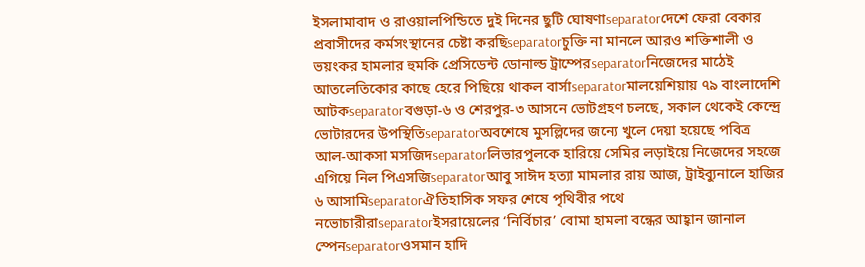ইসলামাবাদ ও রাওয়ালপিন্ডিতে দুই দিনের ছুটি ঘোষণাseparatorদেশে ফেরা বেকার প্রবাসীদের কর্মসংস্থানের চেষ্টা করছিseparatorচুক্তি না মানলে আরও শক্তিশালী ও ভয়ংকর হামলার হুমকি প্রেসিডেন্ট ডোনাল্ড ট্রাম্পেরseparatorনিজেদের মাঠেই আতলেতিকোর কাছে হেরে পিছিয়ে থাকল বার্সাseparatorমালয়েশিয়ায় ৭৯ বাংলাদেশি আটকseparatorবগুড়া-৬ ও শেরপুর-৩ আসনে ভোটগ্রহণ চলছে, সকাল থেকেই কেন্দ্রে ভোটারদের উপস্থিতিseparatorঅবশেষে মুসল্লিদের জন্যে খুলে দেয়া হয়েছে পবিত্র আল-আকসা মসজিদseparatorলিভারপুলকে হারিয়ে সেমির লড়াইয়ে নিজেদের সহজে এগিয়ে নিল পিএসজিseparatorআবু সাঈদ হত্যা মামলার রায় আজ, ট্রাইব্যুনালে হাজির ৬ আসামিseparatorঐতিহাসিক সফর শেষে পৃথিবীর পথে নভোচারীরাseparatorইসরায়েলের ‘নির্বিচার’ বোমা হামলা বন্ধের আহ্বান জানাল স্পেনseparatorওসমান হাদি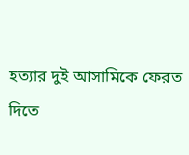হত্যার দুই আসামিকে ফেরত দিতে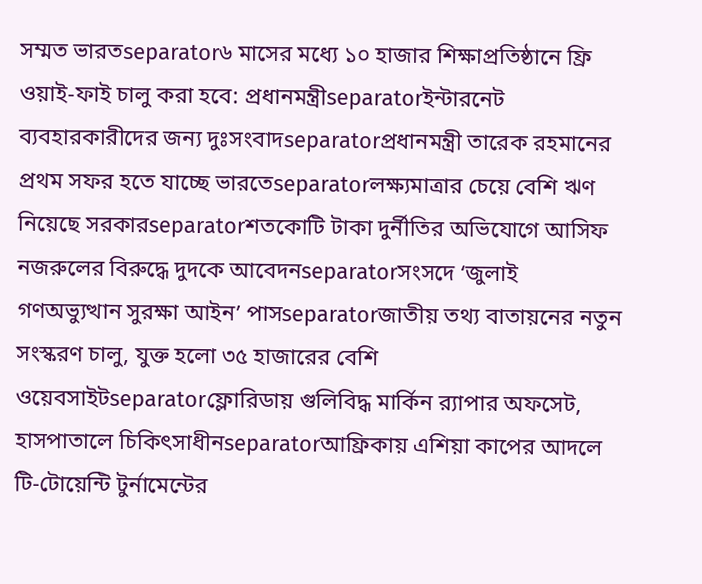সম্মত ভারতseparator৬ মাসের মধ্যে ১০ হাজার শিক্ষাপ্রতিষ্ঠানে ফ্রি ওয়াই-ফাই চালু করা হবে: প্রধানমন্ত্রীseparatorইন্টারনেট ব্যবহারকারীদের জন্য দুঃসংবাদseparatorপ্রধানমন্ত্রী তারেক রহমানের প্রথম সফর হতে যাচ্ছে ভারতেseparatorলক্ষ্যমাত্রার চেয়ে বেশি ঋণ নিয়েছে সরকারseparatorশতকোটি টাকা দুর্নীতির অভিযোগে আসিফ নজরুলের বিরুদ্ধে দুদকে আবেদনseparatorসংসদে ‘জুলাই গণঅভ্যুত্থান সুরক্ষা আইন’ পাসseparatorজাতীয় তথ্য বাতায়নের নতুন সংস্করণ চালু, যুক্ত হলো ৩৫ হাজারের বেশি ওয়েবসাইটseparatorফ্লোরিডায় গুলিবিদ্ধ মার্কিন র‍্যাপার অফসেট, হাসপাতালে চিকিৎসাধীনseparatorআফ্রিকায় এশিয়া কাপের আদলে টি-টোয়েন্টি টুর্নামেন্টের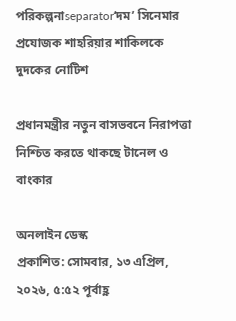পরিকল্পনাseparator‘দম’ সিনেমার প্রযোজক শাহরিয়ার শাকিলকে দুদকের নোটিশ

প্রধানমন্ত্রীর নতুন বাসভবনে নিরাপত্তা নিশ্চিত করতে থাকছে টানেল ও বাংকার

অনলাইন ডেস্ক
প্রকাশিত: সোমবার, ১৩ এপ্রিল, ২০২৬, ৫:৫২ পূর্বাহ্ণ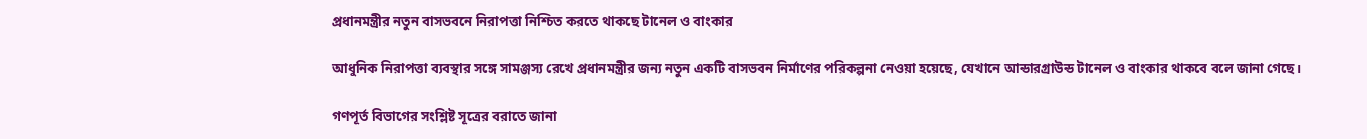প্রধানমন্ত্রীর নতুন বাসভবনে নিরাপত্তা নিশ্চিত করতে থাকছে টানেল ও বাংকার

আধুনিক নিরাপত্তা ব্যবস্থার সঙ্গে সামঞ্জস্য রেখে প্রধানমন্ত্রীর জন্য নতুন একটি বাসভবন নির্মাণের পরিকল্পনা নেওয়া হয়েছে, যেখানে আন্ডারগ্রাউন্ড টানেল ও বাংকার থাকবে বলে জানা গেছে।

গণপূর্ত বিভাগের সংশ্লিষ্ট সূত্রের বরাতে জানা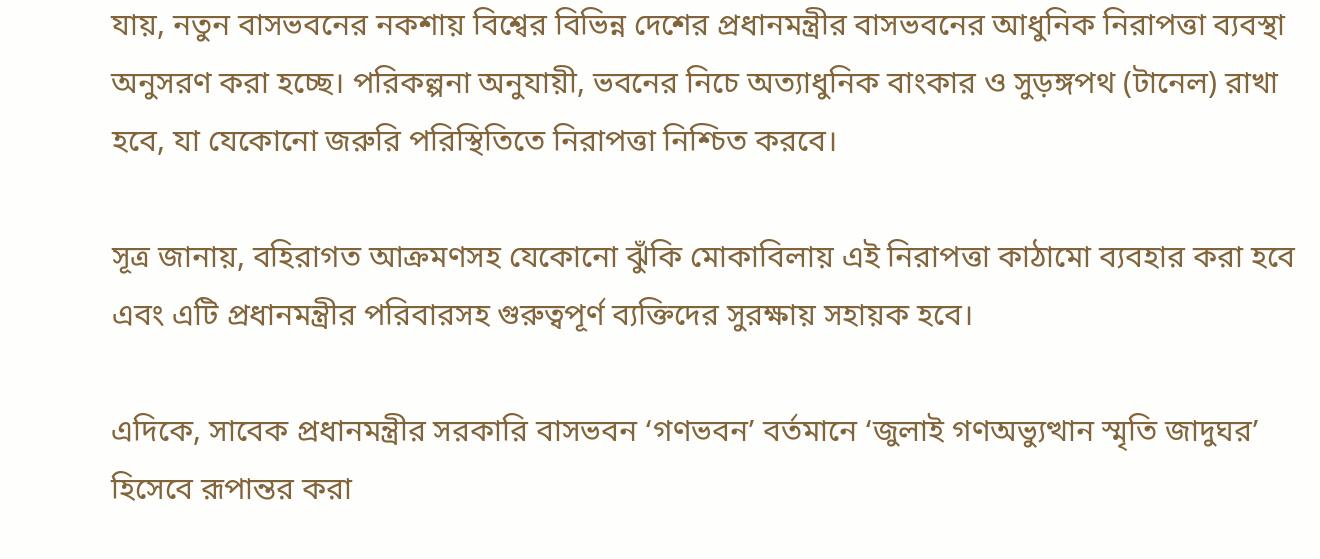যায়, নতুন বাসভবনের নকশায় বিশ্বের বিভিন্ন দেশের প্রধানমন্ত্রীর বাসভবনের আধুনিক নিরাপত্তা ব্যবস্থা অনুসরণ করা হচ্ছে। পরিকল্পনা অনুযায়ী, ভবনের নিচে অত্যাধুনিক বাংকার ও সুড়ঙ্গপথ (টানেল) রাখা হবে, যা যেকোনো জরুরি পরিস্থিতিতে নিরাপত্তা নিশ্চিত করবে।

সূত্র জানায়, বহিরাগত আক্রমণসহ যেকোনো ঝুঁকি মোকাবিলায় এই নিরাপত্তা কাঠামো ব্যবহার করা হবে এবং এটি প্রধানমন্ত্রীর পরিবারসহ গুরুত্বপূর্ণ ব্যক্তিদের সুরক্ষায় সহায়ক হবে।

এদিকে, সাবেক প্রধানমন্ত্রীর সরকারি বাসভবন ‘গণভবন’ বর্তমানে ‘জুলাই গণঅভ্যুত্থান স্মৃতি জাদুঘর’ হিসেবে রূপান্তর করা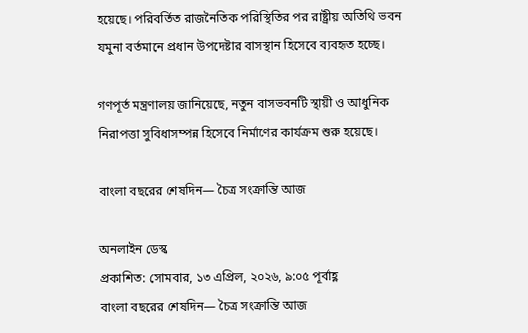হয়েছে। পরিবর্তিত রাজনৈতিক পরিস্থিতির পর রাষ্ট্রীয় অতিথি ভবন যমুনা বর্তমানে প্রধান উপদেষ্টার বাসস্থান হিসেবে ব্যবহৃত হচ্ছে।

গণপূর্ত মন্ত্রণালয় জানিয়েছে, নতুন বাসভবনটি স্থায়ী ও আধুনিক নিরাপত্তা সুবিধাসম্পন্ন হিসেবে নির্মাণের কার্যক্রম শুরু হয়েছে।

বাংলা বছরের শেষদিন— চৈত্র সংক্রান্তি আজ

অনলাইন ডেস্ক
প্রকাশিত: সোমবার, ১৩ এপ্রিল, ২০২৬, ৯:০৫ পূর্বাহ্ণ
বাংলা বছরের শেষদিন— চৈত্র সংক্রান্তি আজ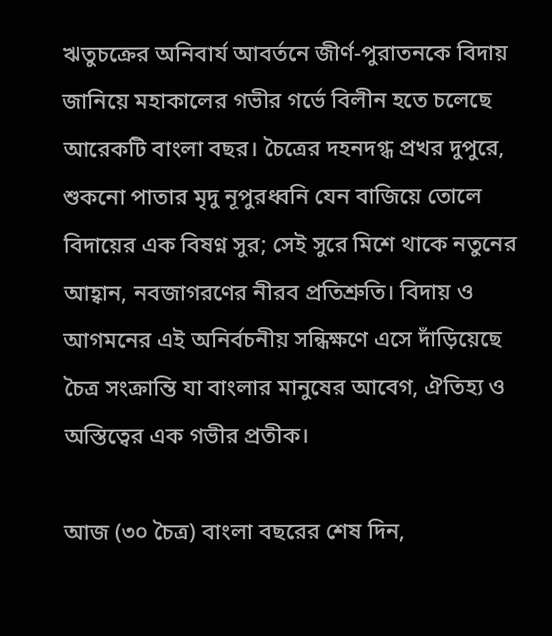ঋতুচক্রের অনিবার্য আবর্তনে জীর্ণ-পুরাতনকে বিদায় জানিয়ে মহাকালের গভীর গর্ভে বিলীন হতে চলেছে আরেকটি বাংলা বছর। চৈত্রের দহনদগ্ধ প্রখর দুপুরে, শুকনো পাতার মৃদু নূপুরধ্বনি যেন বাজিয়ে তোলে বিদায়ের এক বিষণ্ন সুর; সেই সুরে মিশে থাকে নতুনের আহ্বান, নবজাগরণের নীরব প্রতিশ্রুতি। বিদায় ও আগমনের এই অনির্বচনীয় সন্ধিক্ষণে এসে দাঁড়িয়েছে চৈত্র সংক্রান্তি যা বাংলার মানুষের আবেগ, ঐতিহ্য ও অস্তিত্বের এক গভীর প্রতীক।

আজ (৩০ চৈত্র) বাংলা বছরের শেষ দিন,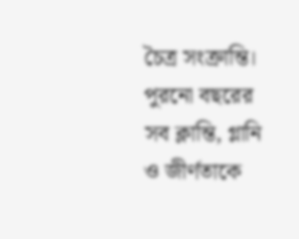চৈত্র সংক্রান্তি। পুরনো বছরের সব ক্লান্তি, গ্লানি ও জীর্ণতাকে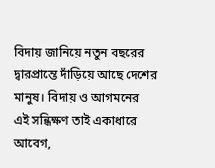বিদায় জানিয়ে নতুন বছরের দ্বারপ্রান্তে দাঁড়িয়ে আছে দেশের মানুষ। বিদায় ও আগমনের এই সন্ধিক্ষণ তাই একাধারে আবেগ,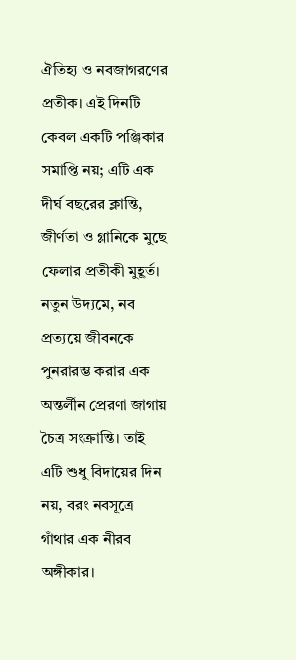ঐতিহ্য ও নবজাগরণের প্রতীক। এই দিনটি কেবল একটি পঞ্জিকার সমাপ্তি নয়; এটি এক দীর্ঘ বছরের ক্লান্তি, জীর্ণতা ও গ্লানিকে মুছে ফেলার প্রতীকী মুহূর্ত। নতুন উদ্যমে, নব প্রত্যয়ে জীবনকে পুনরারম্ভ করার এক অন্তর্লীন প্রেরণা জাগায় চৈত্র সংক্রান্তি। তাই এটি শুধু বিদায়ের দিন নয়, বরং নবসূত্রে গাঁথার এক নীরব অঙ্গীকার।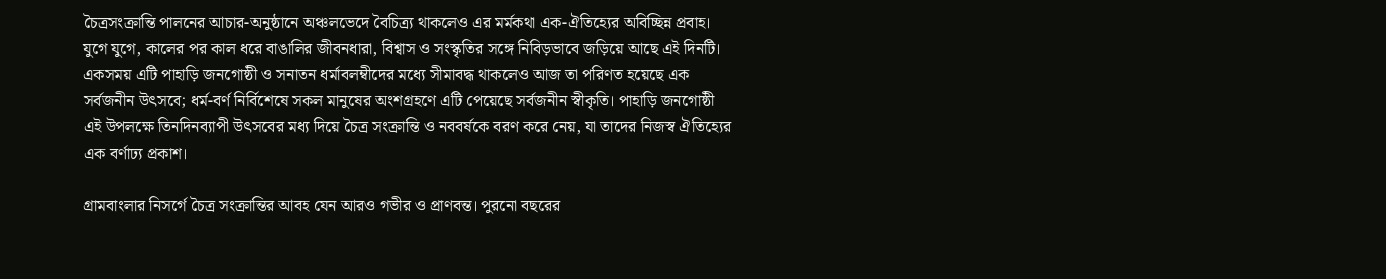চৈত্রসংক্রান্তি পালনের আচার-অনুষ্ঠানে অঞ্চলভেদে বৈচিত্র্য থাকলেও এর মর্মকথা এক-ঐতিহ্যের অবিচ্ছিন্ন প্রবাহ। যুগে যুগে, কালের পর কাল ধরে বাঙালির জীবনধারা, বিশ্বাস ও সংস্কৃতির সঙ্গে নিবিড়ভাবে জড়িয়ে আছে এই দিনটি। একসময় এটি পাহাড়ি জনগোষ্ঠী ও সনাতন ধর্মাবলম্বীদের মধ্যে সীমাবদ্ধ থাকলেও আজ তা পরিণত হয়েছে এক সর্বজনীন উৎসবে; ধর্ম-বর্ণ নির্বিশেষে সকল মানুষের অংশগ্রহণে এটি পেয়েছে সর্বজনীন স্বীকৃতি। পাহাড়ি জনগোষ্ঠী এই উপলক্ষে তিনদিনব্যাপী উৎসবের মধ্য দিয়ে চৈত্র সংক্রান্তি ও নববর্ষকে বরণ করে নেয়, যা তাদের নিজস্ব ঐতিহ্যের এক বর্ণাঢ্য প্রকাশ।

গ্রামবাংলার নিসর্গে চৈত্র সংক্রান্তির আবহ যেন আরও গভীর ও প্রাণবন্ত। পুরনো বছরের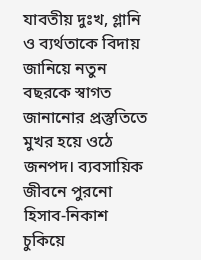যাবতীয় দুঃখ, গ্লানি ও ব্যর্থতাকে বিদায় জানিয়ে নতুন বছরকে স্বাগত জানানোর প্রস্তুতিতে মুখর হয়ে ওঠে জনপদ। ব্যবসায়িক জীবনে পুরনো হিসাব-নিকাশ চুকিয়ে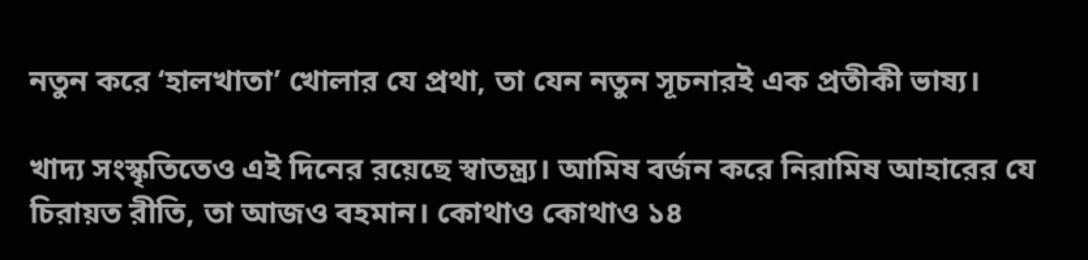নতুন করে ‘হালখাতা’ খোলার যে প্রথা, তা যেন নতুন সূচনারই এক প্রতীকী ভাষ্য।

খাদ্য সংস্কৃতিতেও এই দিনের রয়েছে স্বাতন্ত্র্য। আমিষ বর্জন করে নিরামিষ আহারের যে চিরায়ত রীতি, তা আজও বহমান। কোথাও কোথাও ১৪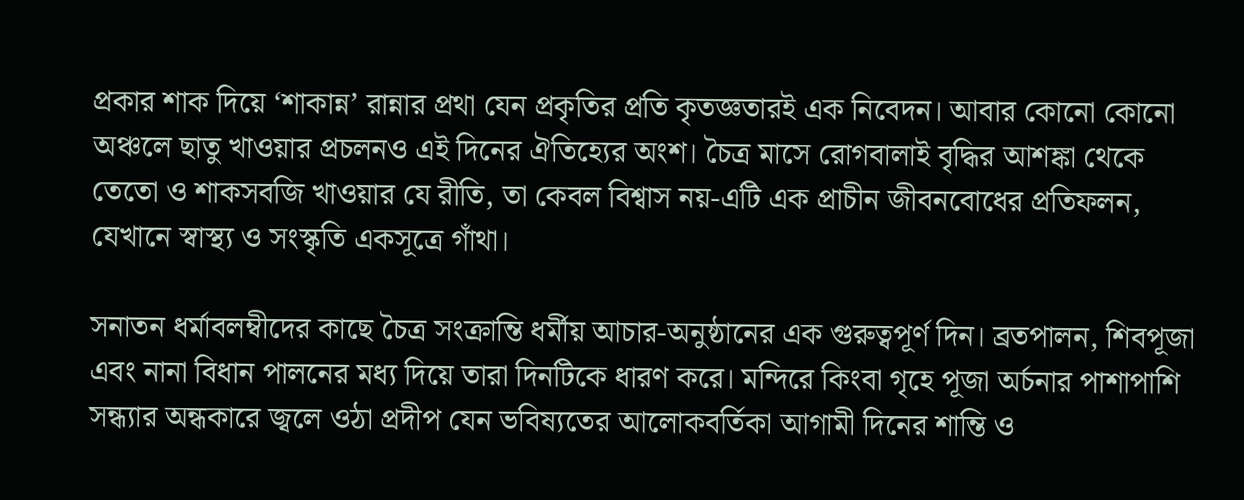প্রকার শাক দিয়ে ‘শাকান্ন’ রান্নার প্রথা যেন প্রকৃতির প্রতি কৃতজ্ঞতারই এক নিবেদন। আবার কোনো কোনো অঞ্চলে ছাতু খাওয়ার প্রচলনও এই দিনের ঐতিহ্যের অংশ। চৈত্র মাসে রোগবালাই বৃদ্ধির আশঙ্কা থেকে তেতো ও শাকসবজি খাওয়ার যে রীতি, তা কেবল বিশ্বাস নয়-এটি এক প্রাচীন জীবনবোধের প্রতিফলন, যেখানে স্বাস্থ্য ও সংস্কৃতি একসূত্রে গাঁথা।

সনাতন ধর্মাবলম্বীদের কাছে চৈত্র সংক্রান্তি ধর্মীয় আচার-অনুষ্ঠানের এক গুরুত্বপূর্ণ দিন। ব্রতপালন, শিবপূজা এবং নানা বিধান পালনের মধ্য দিয়ে তারা দিনটিকে ধারণ করে। মন্দিরে কিংবা গৃহে পূজা অর্চনার পাশাপাশি সন্ধ্যার অন্ধকারে জ্বলে ওঠা প্রদীপ যেন ভবিষ্যতের আলোকবর্তিকা আগামী দিনের শান্তি ও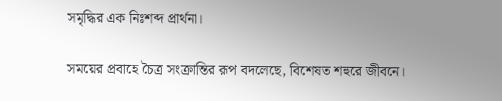সমৃদ্ধির এক নিঃশব্দ প্রার্থনা।

সময়ের প্রবাহে চৈত্র সংক্রান্তির রূপ বদলেছে, বিশেষত শহুরে জীবনে।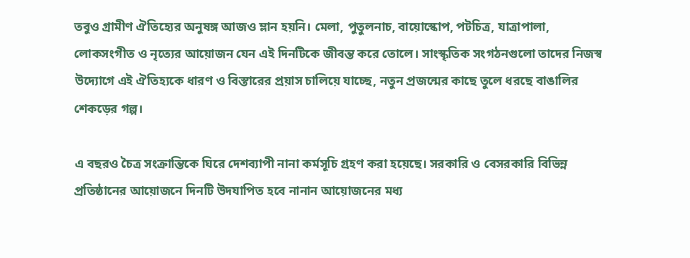তবুও গ্রামীণ ঐতিহ্যের অনুষঙ্গ আজও ম্লান হয়নি। মেলা, পুতুলনাচ, বায়োস্কোপ, পটচিত্র, যাত্রাপালা, লোকসংগীত ও নৃত্যের আয়োজন যেন এই দিনটিকে জীবন্ত করে তোলে। সাংস্কৃতিক সংগঠনগুলো তাদের নিজস্ব উদ্যোগে এই ঐতিহ্যকে ধারণ ও বিস্তারের প্রয়াস চালিয়ে যাচ্ছে, নতুন প্রজন্মের কাছে তুলে ধরছে বাঙালির শেকড়ের গল্প।

এ বছরও চৈত্র সংক্রান্তিকে ঘিরে দেশব্যাপী নানা কর্মসূচি গ্রহণ করা হয়েছে। সরকারি ও বেসরকারি বিভিন্ন প্রতিষ্ঠানের আয়োজনে দিনটি উদযাপিত হবে নানান আয়োজনের মধ্য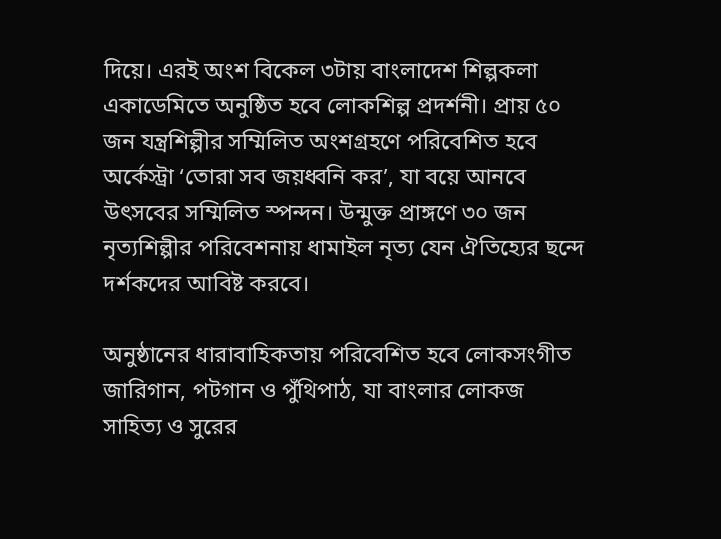দিয়ে। এরই অংশ বিকেল ৩টায় বাংলাদেশ শিল্পকলা একাডেমিতে অনুষ্ঠিত হবে লোকশিল্প প্রদর্শনী। প্রায় ৫০ জন যন্ত্রশিল্পীর সম্মিলিত অংশগ্রহণে পরিবেশিত হবে অর্কেস্ট্রা ‘তোরা সব জয়ধ্বনি কর’, যা বয়ে আনবে উৎসবের সম্মিলিত স্পন্দন। উন্মুক্ত প্রাঙ্গণে ৩০ জন নৃত্যশিল্পীর পরিবেশনায় ধামাইল নৃত্য যেন ঐতিহ্যের ছন্দে দর্শকদের আবিষ্ট করবে।

অনুষ্ঠানের ধারাবাহিকতায় পরিবেশিত হবে লোকসংগীত জারিগান, পটগান ও পুঁথিপাঠ, যা বাংলার লোকজ সাহিত্য ও সুরের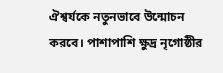ঐশ্বর্যকে নতুনভাবে উন্মোচন করবে। পাশাপাশি ক্ষুদ্র নৃগোষ্ঠীর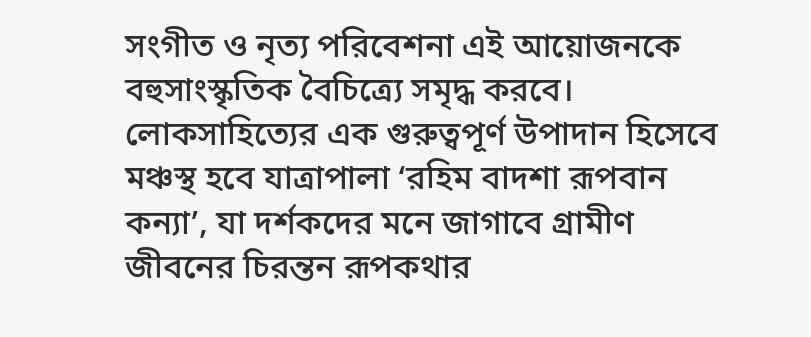সংগীত ও নৃত্য পরিবেশনা এই আয়োজনকে বহুসাংস্কৃতিক বৈচিত্র্যে সমৃদ্ধ করবে। লোকসাহিত্যের এক গুরুত্বপূর্ণ উপাদান হিসেবে মঞ্চস্থ হবে যাত্রাপালা ‘রহিম বাদশা রূপবান কন্যা’, যা দর্শকদের মনে জাগাবে গ্রামীণ জীবনের চিরন্তন রূপকথার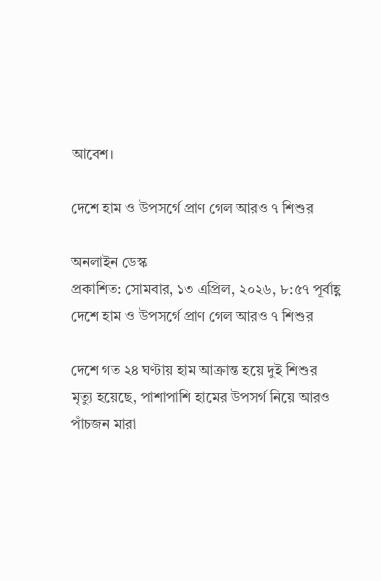আবেশ।

দেশে হাম ও উপসর্গে প্রাণ গেল আরও ৭ শিশুর

অনলাইন ডেস্ক
প্রকাশিত: সোমবার, ১৩ এপ্রিল, ২০২৬, ৮:৫৭ পূর্বাহ্ণ
দেশে হাম ও উপসর্গে প্রাণ গেল আরও ৭ শিশুর

দেশে গত ২৪ ঘণ্টায় হাম আক্রান্ত হয়ে দুই শিশুর মৃত্যু হয়েছে, পাশাপাশি হামের উপসর্গ নিয়ে আরও পাঁচজন মারা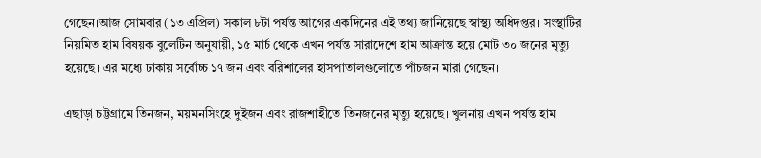গেছেন।আজ সোমবার (১৩ এপ্রিল) সকাল ৮টা পর্যন্ত আগের একদিনের এই তথ্য জানিয়েছে স্বাস্থ্য অধিদপ্তর। সংস্থাটির নিয়মিত হাম বিষয়ক বুলেটিন অনুযায়ী, ১৫ মার্চ থেকে এখন পর্যন্ত সারাদেশে হাম আক্রান্ত হয়ে মোট ৩০ জনের মৃত্যু হয়েছে। এর মধ্যে ঢাকায় সর্বোচ্চ ১৭ জন এবং বরিশালের হাসপাতালগুলোতে পাঁচজন মারা গেছেন।

এছাড়া চট্টগ্রামে তিনজন, ময়মনসিংহে দুইজন এবং রাজশাহীতে তিনজনের মৃত্যু হয়েছে। খুলনায় এখন পর্যন্ত হাম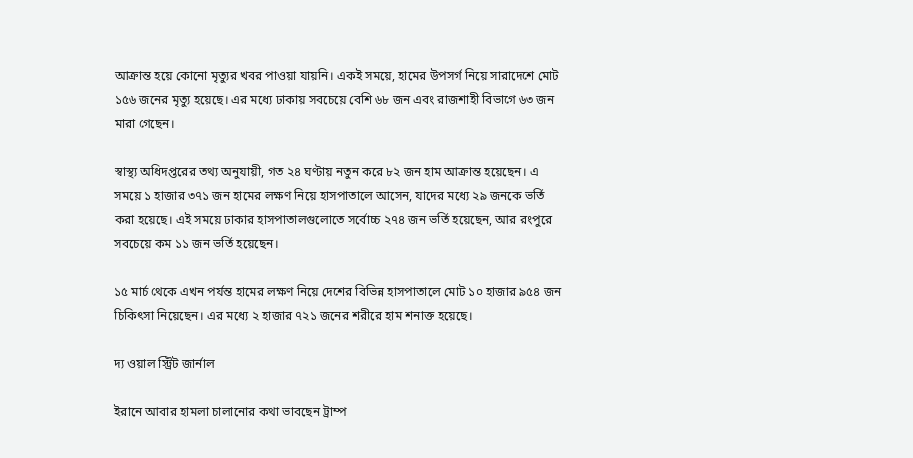আক্রান্ত হয়ে কোনো মৃত্যুর খবর পাওয়া যায়নি। একই সময়ে, হামের উপসর্গ নিয়ে সারাদেশে মোট ১৫৬ জনের মৃত্যু হয়েছে। এর মধ্যে ঢাকায় সবচেয়ে বেশি ৬৮ জন এবং রাজশাহী বিভাগে ৬৩ জন মারা গেছেন।

স্বাস্থ্য অধিদপ্তরের তথ্য অনুযায়ী, গত ২৪ ঘণ্টায় নতুন করে ৮২ জন হাম আক্রান্ত হয়েছেন। এ সময়ে ১ হাজার ৩৭১ জন হামের লক্ষণ নিয়ে হাসপাতালে আসেন, যাদের মধ্যে ২৯ জনকে ভর্তি করা হয়েছে। এই সময়ে ঢাকার হাসপাতালগুলোতে সর্বোচ্চ ২৭৪ জন ভর্তি হয়েছেন, আর রংপুরে সবচেয়ে কম ১১ জন ভর্তি হয়েছেন।

১৫ মার্চ থেকে এখন পর্যন্ত হামের লক্ষণ নিয়ে দেশের বিভিন্ন হাসপাতালে মোট ১০ হাজার ৯৫৪ জন চিকিৎসা নিয়েছেন। এর মধ্যে ২ হাজার ৭২১ জনের শরীরে হাম শনাক্ত হয়েছে।

দ্য ওয়াল স্ট্রিট জার্নাল

ইরানে আবার হামলা চালানোর কথা ভাবছেন ট্রাম্প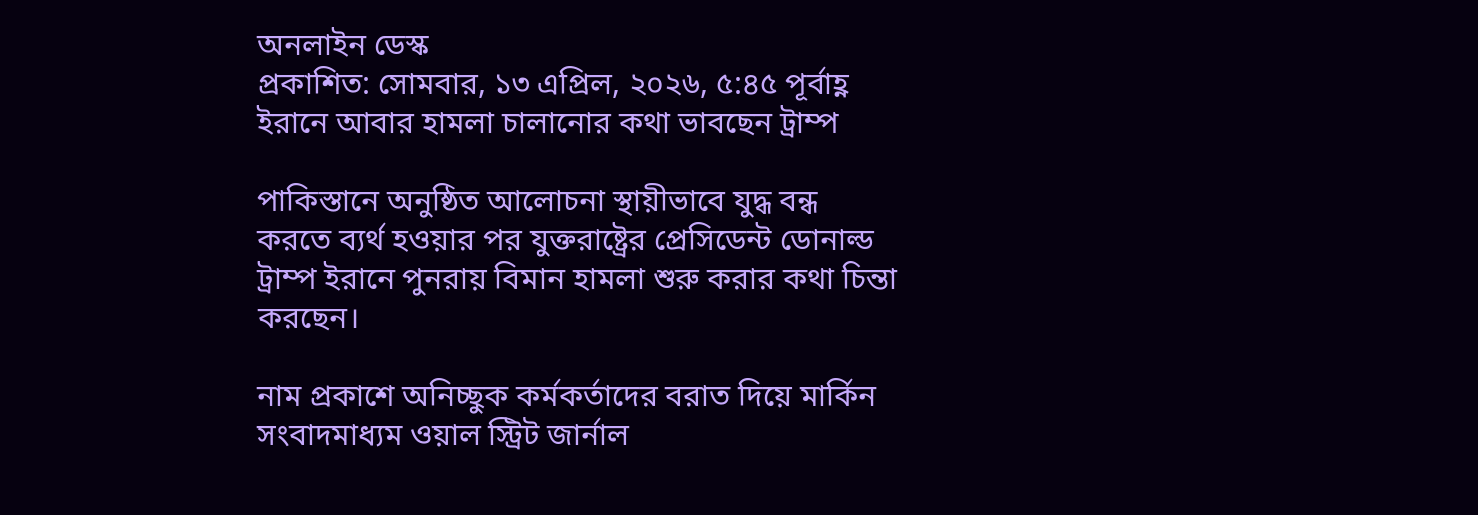অনলাইন ডেস্ক
প্রকাশিত: সোমবার, ১৩ এপ্রিল, ২০২৬, ৫:৪৫ পূর্বাহ্ণ
ইরানে আবার হামলা চালানোর কথা ভাবছেন ট্রাম্প

পাকিস্তানে অনুষ্ঠিত আলোচনা স্থায়ীভাবে যুদ্ধ বন্ধ করতে ব্যর্থ হওয়ার পর যুক্তরাষ্ট্রের প্রেসিডেন্ট ডোনাল্ড ট্রাম্প ইরানে পুনরায় বিমান হামলা শুরু করার কথা চিন্তা করছেন।

নাম প্রকাশে অনিচ্ছুক কর্মকর্তাদের বরাত দিয়ে মার্কিন সংবাদমাধ্যম ওয়াল স্ট্রিট জার্নাল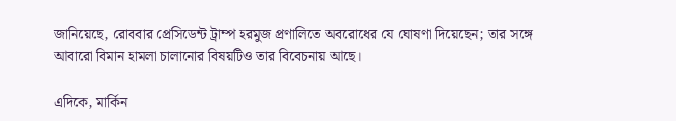জানিয়েছে, রোববার প্রেসিডেন্ট ট্রাম্প হরমুজ প্রণালিতে অবরোধের যে ঘোষণা দিয়েছেন; তার সঙ্গে আবারো বিমান হামলা চালানোর বিষয়টিও তার বিবেচনায় আছে।

এদিকে, মার্কিন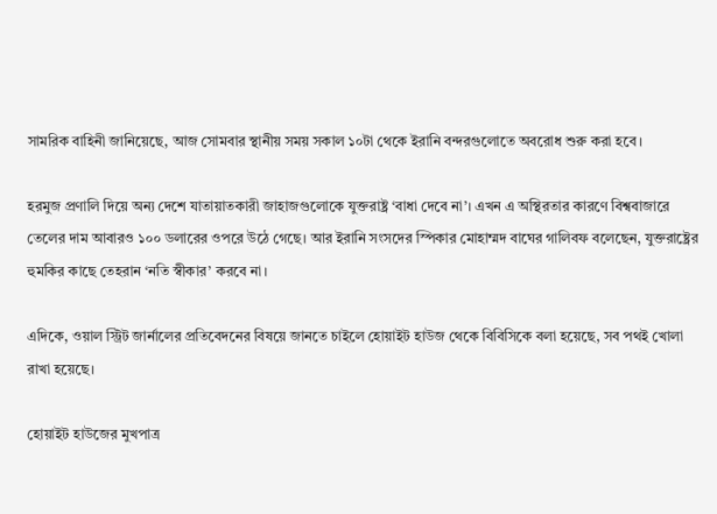সামরিক বাহিনী জানিয়েছে, আজ সোমবার স্থানীয় সময় সকাল ১০টা থেকে ইরানি বন্দরগুলোতে অবরোধ শুরু করা হবে।

হরমুজ প্রণালি দিয়ে অন্য দেশে যাতায়াতকারী জাহাজগুলোকে যুক্তরাষ্ট্র ‘বাধা দেবে না’। এখন এ অস্থিরতার কারণে বিশ্ববাজারে তেলের দাম আবারও ১০০ ডলারের ওপরে উঠে গেছে। আর ইরানি সংসদের স্পিকার মোহাম্মদ বাঘের গালিবফ বলেছেন, যুক্তরাষ্ট্রের হুমকির কাছে তেহরান ‘নতি স্বীকার’ করবে না।

এদিকে, ওয়াল স্ট্রিট জার্নালের প্রতিবেদনের বিষয়ে জানতে চাইলে হোয়াইট হাউজ থেকে বিবিসিকে বলা হয়েছে, সব পথই খোলা রাখা হয়েছে।

হোয়াইট হাউজের মুখপাত্র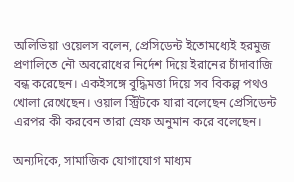অলিভিয়া ওয়েলস বলেন, প্রেসিডেন্ট ইতোমধ্যেই হরমুজ প্রণালিতে নৌ অবরোধের নির্দেশ দিয়ে ইরানের চাঁদাবাজি বন্ধ করেছেন। একইসঙ্গে বুদ্ধিমত্তা দিয়ে সব বিকল্প পথও খোলা রেখেছেন। ওয়াল স্ট্রিটকে যারা বলেছেন প্রেসিডেন্ট এরপর কী করবেন তারা স্রেফ অনুমান করে বলেছেন।

অন্যদিকে, সামাজিক যোগাযোগ মাধ্যম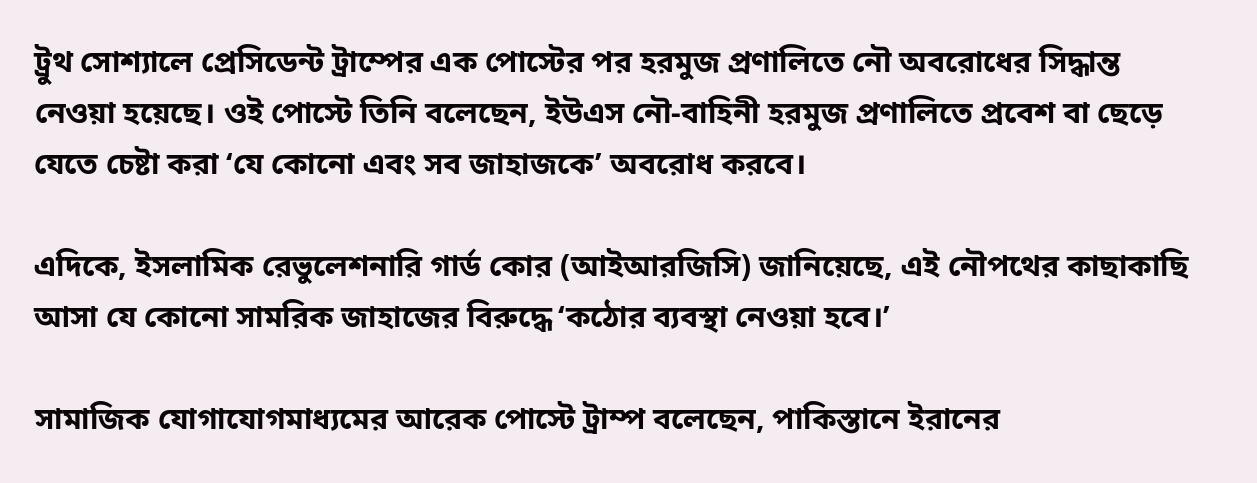ট্রুথ সোশ্যালে প্রেসিডেন্ট ট্রাম্পের এক পোস্টের পর হরমুজ প্রণালিতে নৌ অবরোধের সিদ্ধান্ত নেওয়া হয়েছে। ওই পোস্টে তিনি বলেছেন, ইউএস নৌ-বাহিনী হরমুজ প্রণালিতে প্রবেশ বা ছেড়ে যেতে চেষ্টা করা ‘যে কোনো এবং সব জাহাজকে’ অবরোধ করবে।

এদিকে, ইসলামিক রেভুলেশনারি গার্ড কোর (আইআরজিসি) জানিয়েছে, এই নৌপথের কাছাকাছি আসা যে কোনো সামরিক জাহাজের বিরুদ্ধে ‘কঠোর ব্যবস্থা নেওয়া হবে।’

সামাজিক যোগাযোগমাধ্যমের আরেক পোস্টে ট্রাম্প বলেছেন, পাকিস্তানে ইরানের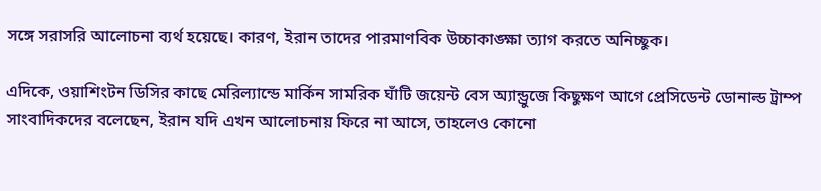সঙ্গে সরাসরি আলোচনা ব্যর্থ হয়েছে। কারণ, ইরান তাদের পারমাণবিক উচ্চাকাঙ্ক্ষা ত্যাগ করতে অনিচ্ছুক।

এদিকে, ওয়াশিংটন ডিসির কাছে মেরিল্যান্ডে মার্কিন সামরিক ঘাঁটি জয়েন্ট বেস অ্যান্ড্রুজে কিছুক্ষণ আগে প্রেসিডেন্ট ডোনাল্ড ট্রাম্প সাংবাদিকদের বলেছেন, ইরান যদি এখন আলোচনায় ফিরে না আসে, তাহলেও কোনো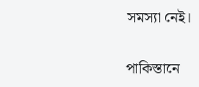সমস্যা নেই।

পাকিস্তানে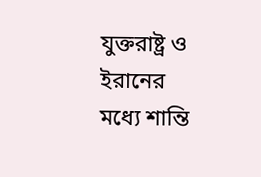যুক্তরাষ্ট্র ও ইরানের মধ্যে শান্তি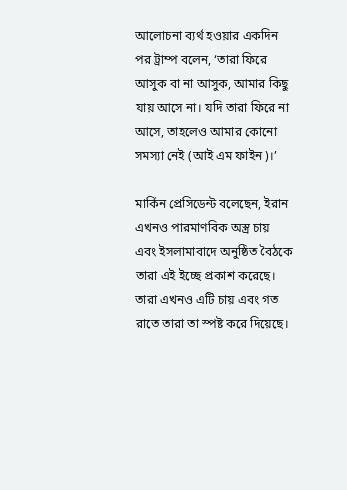আলোচনা ব্যর্থ হওয়ার একদিন পর ট্রাম্প বলেন, ‘তারা ফিরে আসুক বা না আসুক, আমার কিছু যায় আসে না। যদি তারা ফিরে না আসে, তাহলেও আমার কোনো সমস্যা নেই (আই এম ফাইন)।’

মার্কিন প্রেসিডেন্ট বলেছেন, ইরান এখনও পারমাণবিক অস্ত্র চায় এবং ইসলামাবাদে অনুষ্ঠিত বৈঠকে তারা এই ইচ্ছে প্রকাশ করেছে। তারা এখনও এটি চায় এবং গত রাতে তারা তা স্পষ্ট করে দিয়েছে।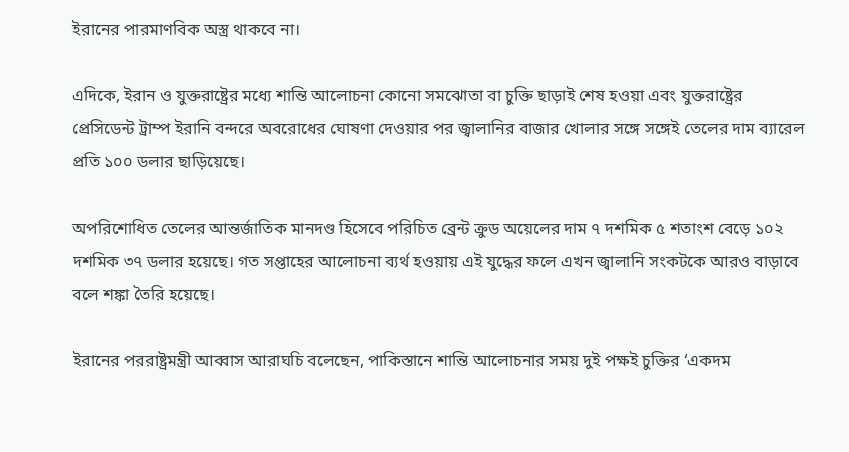ইরানের পারমাণবিক অস্ত্র থাকবে না।

এদিকে, ইরান ও যুক্তরাষ্ট্রের মধ্যে শান্তি আলোচনা কোনো সমঝোতা বা চুক্তি ছাড়াই শেষ হওয়া এবং যুক্তরাষ্ট্রের প্রেসিডেন্ট ট্রাম্প ইরানি বন্দরে অবরোধের ঘোষণা দেওয়ার পর জ্বালানির বাজার খোলার সঙ্গে সঙ্গেই তেলের দাম ব্যারেল প্রতি ১০০ ডলার ছাড়িয়েছে।

অপরিশোধিত তেলের আন্তর্জাতিক মানদণ্ড হিসেবে পরিচিত ব্রেন্ট ক্রুড অয়েলের দাম ৭ দশমিক ৫ শতাংশ বেড়ে ১০২ দশমিক ৩৭ ডলার হয়েছে। গত সপ্তাহের আলোচনা ব্যর্থ হওয়ায় এই যুদ্ধের ফলে এখন জ্বালানি সংকটকে আরও বাড়াবে বলে শঙ্কা তৈরি হয়েছে।

ইরানের পররাষ্ট্রমন্ত্রী আব্বাস আরাঘচি বলেছেন, পাকিস্তানে শান্তি আলোচনার সময় দুই পক্ষই চুক্তির ‘একদম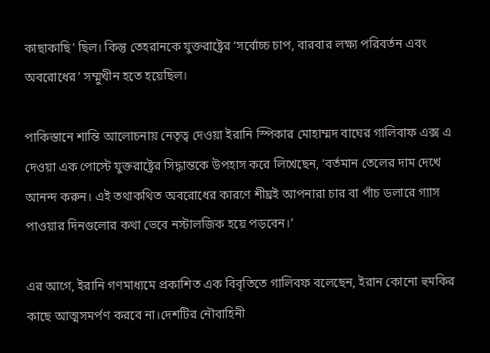কাছাকাছি’ ছিল। কিন্তু তেহরানকে যুক্তরাষ্ট্রের ‘সর্বোচ্চ চাপ, বারবার লক্ষ্য পরিবর্তন এবং অবরোধের’ সম্মুখীন হতে হয়েছিল।

পাকিস্তানে শান্তি আলোচনায় নেতৃত্ব দেওয়া ইরানি স্পিকার মোহাম্মদ বাঘের গালিবাফ এক্স এ দেওয়া এক পোস্টে যুক্তরাষ্ট্রের সিদ্ধান্তকে উপহাস করে লিখেছেন, ‘বর্তমান তেলের দাম দেখে আনন্দ করুন। এই তথাকথিত অবরোধের কারণে শীঘ্রই আপনারা চার বা পাঁচ ডলারে গ্যাস পাওয়ার দিনগুলোর কথা ভেবে নস্টালজিক হয়ে পড়বেন।’

এর আগে, ইরানি গণমাধ্যমে প্রকাশিত এক বিবৃতিতে গালিবফ বলেছেন, ইরান কোনো হুমকির কাছে আত্মসমর্পণ করবে না।দেশটির নৌবাহিনী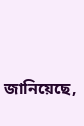জানিয়েছে,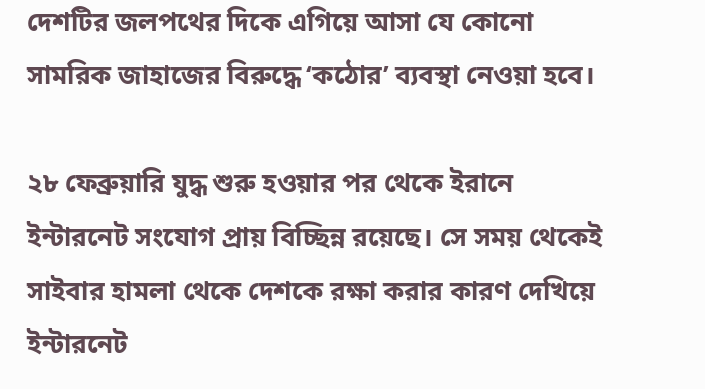দেশটির জলপথের দিকে এগিয়ে আসা যে কোনো সামরিক জাহাজের বিরুদ্ধে ‘কঠোর’ ব্যবস্থা নেওয়া হবে।

২৮ ফেব্রুয়ারি যুদ্ধ শুরু হওয়ার পর থেকে ইরানে ইন্টারনেট সংযোগ প্রায় বিচ্ছিন্ন রয়েছে। সে সময় থেকেই সাইবার হামলা থেকে দেশকে রক্ষা করার কারণ দেখিয়ে ইন্টারনেট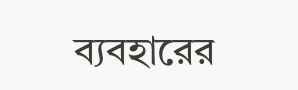ব্যবহারের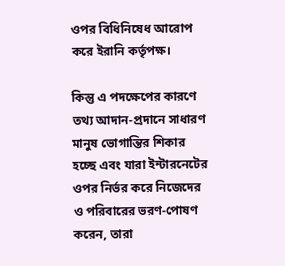ওপর বিধিনিষেধ আরোপ করে ইরানি কর্তৃপক্ষ।

কিন্তু এ পদক্ষেপের কারণে তথ্য আদান-প্রদানে সাধারণ মানুষ ভোগান্তির শিকার হচ্ছে এবং যারা ইন্টারনেটের ওপর নির্ভর করে নিজেদের ও পরিবারের ভরণ-পোষণ করেন, তারা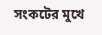সংকটের মুখে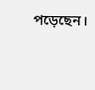পড়েছেন।